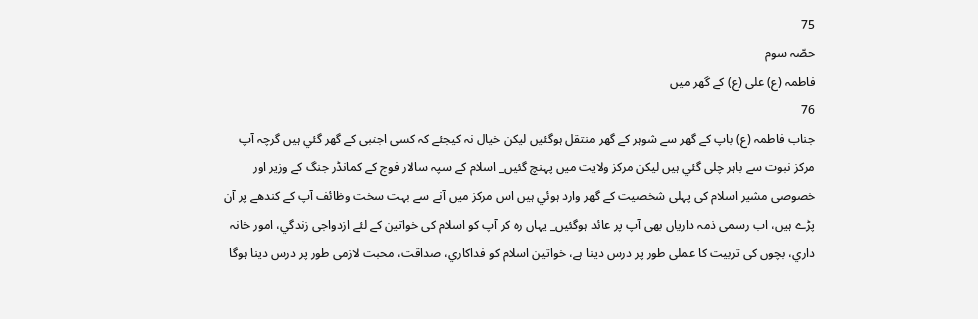75
حصّہ سوم
فاطمہ (ع) على (ع) كے گھر ميں
76
جناب فاطمہ (ع) باپ كے گھر سے شوہر كے گھر منتقل ہوگئيں ليكن خيال نہ كيجئے كہ كسى اجنبى كے گھر گئي ہيں گرچہ آپ مركز نبوت سے باہر چلى گئي ہيں ليكن مركز ولايت ميں پہنچ گئيں_ اسلام كے سپہ سالار فوج كے كمانڈر جنگ كے وزير اور خصوصى مشير اسلام كى پہلى شخصيت كے گھر وارد ہوئي ہيں اس مركز ميں آنے سے بہت سخت وظائف آپ كے كندھے پر آن پڑے ہيں، اب رسمى ذمہ دارياں بھى آپ پر عائد ہوگئيں_ يہاں رہ كر آپ كو اسلام كى خواتين كے لئے ازدواجى زندگي، امور خانہ داري، بچوں كى تربيت كا عملى طور پر درس دينا ہے، خواتين اسلام كو فداكاري، صداقت، محبت لازمى طور پر درس دينا ہوگا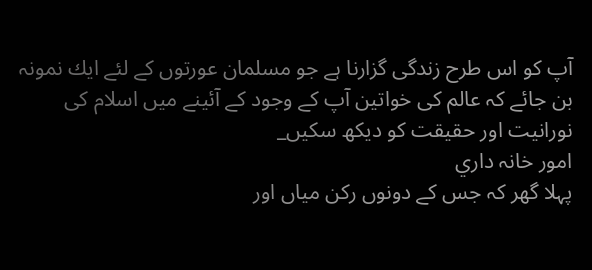آپ كو اس طرح زندگى گزارنا ہے جو مسلمان عورتوں كے لئے ايك نمونہ بن جائے كہ عالم كى خواتين آپ كے وجود كے آئينے ميں اسلام كى نورانيت اور حقيقت كو ديكھ سكيں_
امور خانہ داري
پہلا گھر كہ جس كے دونوں ركن مياں اور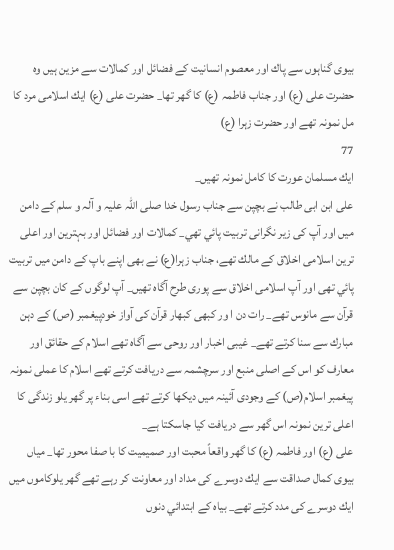بيوى گناہوں سے پاك اور معصوم انسانيت كے فضائل اور كمالات سے مزين ہيں وہ حضرت على (ع) اور جناب فاطمہ (ع) كا گھر تھا_ حضرت على (ع) ايك اسلامى مرد كا مل نمونہ تھے اور حضرت زہرا (ع)
77
ايك مسلمان عورت كا كامل نمونہ تھيں_
على ابن ابى طالب نے بچپن سے جناب رسول خدا صلى اللہ عليہ و آلہ و سلم كے دامن ميں اور آپ كى زير نگرانى تربيت پائي تھي_ كمالات اور فضائل اور بہترين اور اعلى ترين اسلامى اخلاق كے مالك تھے، جناب زہرا(ع) نے بھى اپنے باپ كے دامن ميں تربيت پائي تھى اور آپ اسلامى اخلاق سے پورى طرح آگاہ تھيں_ آپ لوگوں كے كان بچپن سے قرآن سے مانوس تھے_ رات دن ا ور كبھى كبھار قرآن كى آواز خودپيغمبر (ص) كے دہن مبارك سے سنا كرتے تھے_ غيبى اخبار اور روحى سے آگاہ تھے اسلام كے حقائق اور معارف كو اس كے اصلى منبع اور سرچشمہ سے دريافت كرتے تھے اسلام كا عملى نمونہ پيغمبر اسلام(ص) كے وجودى آئينہ ميں ديكھا كرتے تھے اسى بناء پر گھر يلو زندگى كا اعلى ترين نمونہ اس گھر سے دريافت كيا جاسكتا ہے_
على (ع) اور فاطمہ (ع) كا گھر واقعاً محبت اور صميميت كا با صفا محور تھا_ مياں بيوى كمال صداقت سے ايك دوسرے كى مداد اور معاونت كر رہے تھے گھر يلوكاموں ميں ايك دوسرے كى مدد كرتے تھے_ بياہ كے ابتدائي دنوں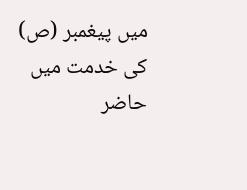ميں پيغمبر (ص) كى خدمت ميں حاضر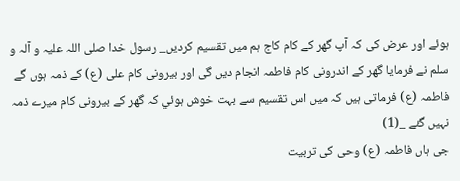ہوئے اور عرض كى كہ آپ گھر كے كام كاج ہم ميں تقسيم كرديں_ رسول خدا صلى اللہ عليہ و آلہ و سلم نے فرمايا گھر كے اندرونى كام فاطمہ انجام ديں گى اور بيرونى كام على (ع) كے ذمہ ہوں گے فاطمہ (ع) فرماتى ہيں كہ ميں اس تقسيم سے بہت خوش ہوئي كہ گھر كے بيرونى كام ميرے ذمہ نہيں گئے _(1)
جى ہاں فاطمہ (ع) وحى كى تربيت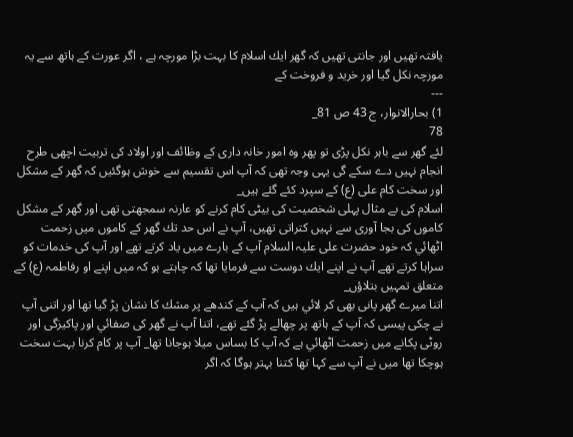يافتہ تھيں اور جانتى تھيں كہ گھر ايك اسلام كا بہت بڑا مورچہ ہے ، اگر عورت كے ہاتھ سے يہ مورچہ نكل گيا اور خريد و فروخت كے
---
1) بحارالانوار، ج 43 ص 81_
78
لئے گھر سے باہر نكل پڑى تو پھر وہ امور خانہ دارى كے وظائف اور اولاد كى تربيت اچھى طرح انجام نہيں دے سكے گى يہى وجہ تھى كہ آپ اس تقسيم سے خوش ہوگئيں كہ گھر كے مشكل اور سخت كام على (ع) كے سپرد كئے گئے ہيں_
اسلام كى بے مثال پہلى شخصيت كى بيٹى كام كرنے كو عارنہ سمجھتى تھى اور گھر كے مشكل كاموں كى بجا آورى سے نہيں كتراتى تھيں، آپ نے اس حد تك گھر كے كاموں ميں زحمت اٹھائي كہ خود حضرت على عليہ السلام آپ كے بارے ميں ياد كرتے تھے اور آپ كى خدمات كو سراہا كرتے تھے آپ نے اپنے ايك دوست سے فرمايا تھا كہ چاہتے ہو كہ ميں اپنے او رفاطمہ (ع) كے متعلق تمہيں بتلاؤں_
اتنا ميرے گھر پانى بھى كر لائي ہيں كہ آپ كے كندھے پر مشك كا نشان پڑ گيا تھا اور اتنى آپ نے چكى پيسى كہ آپ كے ہاتھ پر چھالے پڑ گئے تھے، اتنا آپ نے گھر كى صفائي اور پاكيزگى اور روٹى پكانے ميں زحمت اٹھائي ہے كہ آپ كا بساس ميلا ہوجانا تھا_ آپ پر كام كرنا بہت سخت ہوچكا تھا ميں نے آپ سے كہا تھا كتنا بہتر ہوگا كہ اگر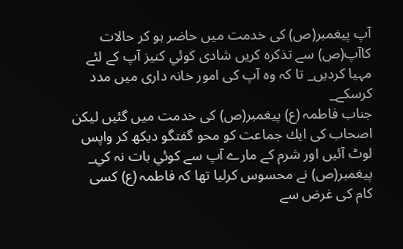آپ پيغمبر(ص) كى خدمت ميں حاضر ہو كر حالات كاآپ(ص) سے تذكرہ كريں شادى كوئي كنيز آپ كے لئے مہيا كرديں_ تا كہ وہ آپ كى امور خانہ دارى ميں مدد كرسكے_
جناب فاطمہ (ع) پيغمبر(ص) كى خدمت ميں گئيں ليكن اصحاب كى ايك جماعت كو محو گفتگو ديكھ كر واپس لوٹ آئيں اور شرم كے مارے آپ سے كوئي بات نہ كي_ پيغمبر(ص) نے محسوس كرليا تھا كہ فاطمہ (ع) كسى كام كى غرض سے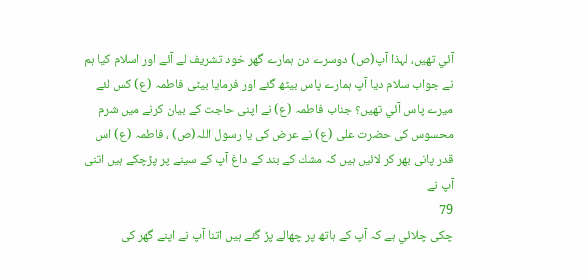آئي تھيں، لہذا آپ(ص) دوسرے دن ہمارے گھر خود تشريف لے آئے اور اسلام كيا ہم نے جواب سلام ديا آپ ہمارے پاس بيٹھ گئے اور فرمايا بيٹى فاطمہ (ع) كس لئے ميرے پاس آئي تھيں؟ جناب فاطمہ (ع) نے اپنى حاجت كے بيان كرنے ميں شرم محسوس كى حضرت على (ع) نے عرض كى يا رسول اللہ(ص) ، فاطمہ (ع) اس قدر پانى بھر كر لائيں ہيں كہ مشك كے بند كے داغ آپ كے سينے پر پڑچكے ہيں اتنى آپ نے
79
چكى چلائي ہے كہ آپ كے ہاتھ پر چھالے پڑ گئے ہيں اتنا آپ نے اپنے گھر كى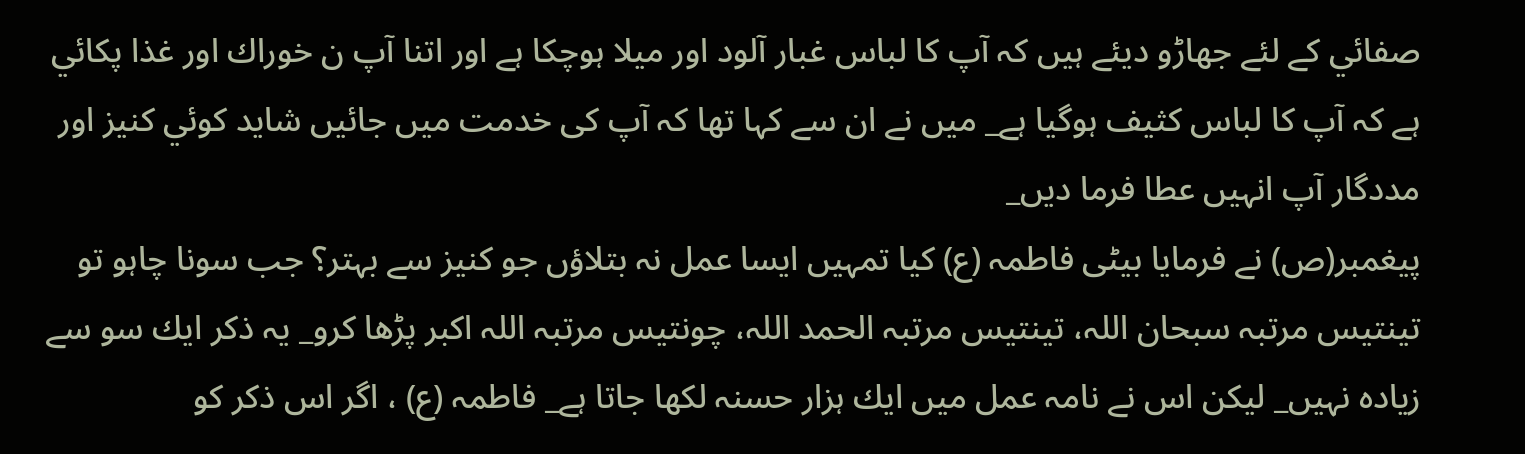صفائي كے لئے جھاڑو ديئے ہيں كہ آپ كا لباس غبار آلود اور ميلا ہوچكا ہے اور اتنا آپ ن خوراك اور غذا پكائي ہے كہ آپ كا لباس كثيف ہوگيا ہے_ ميں نے ان سے كہا تھا كہ آپ كى خدمت ميں جائيں شايد كوئي كنيز اور مددگار آپ انہيں عطا فرما ديں_
پيغمبر(ص) نے فرمايا بيٹى فاطمہ (ع) كيا تمہيں ايسا عمل نہ بتلاؤں جو كنيز سے بہتر؟ جب سونا چاہو تو تينتيس مرتبہ سبحان اللہ، تينتيس مرتبہ الحمد اللہ، چونتيس مرتبہ اللہ اكبر پڑھا كرو_ يہ ذكر ايك سو سے زيادہ نہيں_ ليكن اس نے نامہ عمل ميں ايك ہزار حسنہ لكھا جاتا ہے_ فاطمہ (ع) ، اگر اس ذكر كو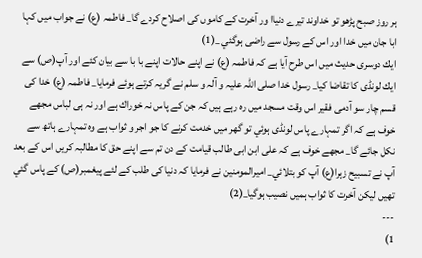ہر روز صبح پڑھو تو خداوند تيرے دنياا ور آخرت كے كاموں كى اصلاح كردے گا_ فاطمہ (ع) نے جواب ميں كہا ابا جان ميں خدا اور اس كے رسول سے راضى ہوگئي _(1)
ايك دوسرى حديث ميں اس طرح آيا ہے كہ فاطمہ (ع) نے اپنے حالات اپنے با با سے بيان كئے اور آپ(ص) سے ايك لونڈى كا تقاضا كيا_ رسول خدا صلى اللہ عليہ و آلہ و سلم نے گريہ كرتے ہوئے فرمايا_ فاطمہ (ع) خدا كى قسم چار سو آدمى فقير اس وقت مسجد ميں رہ رہے ہيں كہ جن كے پاس نہ خوراك ہے اور نہ ہى لباس مجھے خوف ہے كہ اگر تمہارے پاس لونڈى ہوئي تو گھر ميں خدمت كرنے كا جو اجر و ثواب ہے وہ تمہارے ہاتھ سے نكل جائے گا_ مجھے خوف ہے كہ على ابن ابى طالب قيامت كے دن تم سے اپنے حق كا مطالبہ كريں اس كے بعد آپ نے تسبيح زہرا(ع) آپ كو بتلائي_ اميرالمومنين نے فرمايا كہ دنيا كى طلب كے لئے پيغمبر(ص) كے پاس گئي تھيں ليكن آخرت كا ثواب ہميں نصيب ہوگيا_(2)
---
1)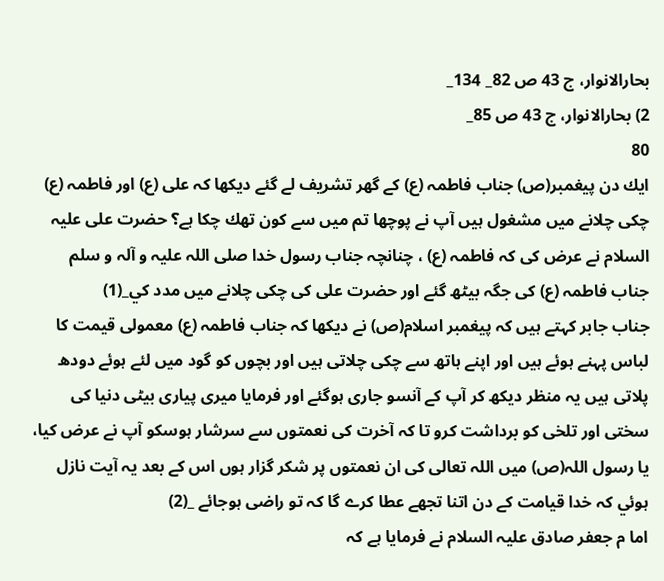بحارالانوار، ج 43 ص 82_ 134_
2) بحارالانوار، ج 43 ص 85_
80
ايك دن پيغمبر(ص) جناب فاطمہ (ع) كے گھر تشريف لے گئے ديكھا كہ على (ع) اور فاطمہ (ع) چكى چلانے ميں مشغول ہيں آپ نے پوچھا تم ميں سے كون تھك چكا ہے؟ حضرت على عليہ السلام نے عرض كى كہ فاطمہ (ع) ، چنانچہ جناب رسول خدا صلى اللہ عليہ و آلہ و سلم جناب فاطمہ (ع) كى جگہ بيٹھ گئے اور حضرت على كى چكى چلانے ميں مدد كي_(1)
جناب جابر كہتے ہيں كہ پيغمبر اسلام(ص) نے ديكھا كہ جناب فاطمہ (ع) معمولى قيمت كا لباس پہنے ہوئے ہيں اور اپنے ہاتھ سے چكى چلاتى ہيں اور بچوں كو گود ميں لئے ہوئے دودھ پلاتى ہيں يہ منظر ديكھ كر آپ كے آنسو جارى ہوگئے اور فرمايا ميرى پيارى بيٹى دنيا كى سختى اور تلخى كو برداشت كرو تا كہ آخرت كى نعمتوں سے سرشار ہوسكو آپ نے عرض كيا، يا رسول اللہ(ص) ميں اللہ تعالى كى ان نعمتوں پر شكر گزار ہوں اس كے بعد يہ آيت نازل ہوئي كہ خدا قيامت كے دن اتنا تجھے عطا كرے گا كہ تو راضى ہوجائے _(2)
اما م جعفر صادق عليہ السلام نے فرمايا ہے كہ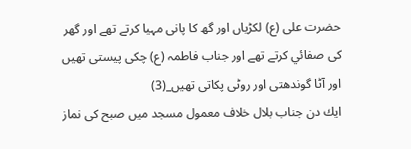حضرت على (ع) لكڑياں اور گھ كا پانى مہيا كرتے تھے اور گھر كى صفائي كرتے تھے اور جناب فاطمہ (ع) چكى پيستى تھيں اور آٹا گوندھتى اور روٹى پكاتى تھيں_(3)
ايك دن جناب بلال خلاف معمول مسجد ميں صبح كى نماز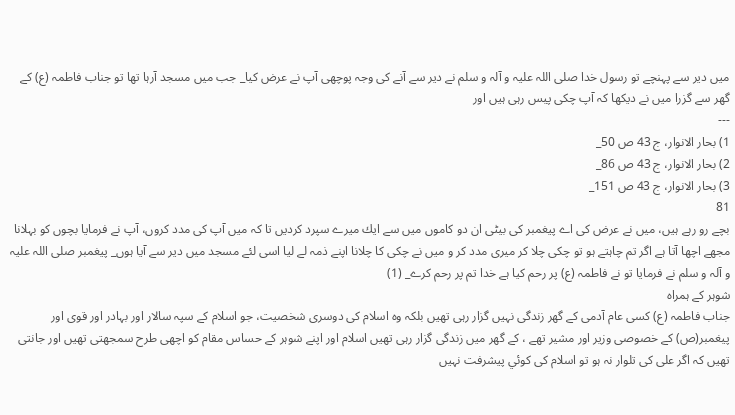ميں دير سے پہنچے تو رسول خدا صلى اللہ عليہ و آلہ و سلم نے دير سے آنے كى وجہ پوچھى آپ نے عرض كيا_ جب ميں مسجد آرہا تھا تو جناب فاطمہ (ع) كے گھر سے گزرا ميں نے ديكھا كہ آپ چكى پيس رہى ہيں اور
---
1) بحار الانوار، ج 43 ص 50_
2) بحار الانوار، ج 43 ص 86_
3) بحار الانوار، ج 43 ص 151_
81
بچے رو رہے ہيں، ميں نے عرض كى اے پيغمبر كى بيٹى ان دو كاموں ميں سے ايك ميرے سپرد كرديں تا كہ ميں آپ كى مدد كروں، آپ نے فرمايا بچوں كو بہلانا مجھے اچھا آتا ہے اگر تم چاہتے ہو تو چكى چلا كر ميرى مدد كر و ميں نے چكى كا چلانا اپنے ذمہ لے ليا اسى لئے مسجد ميں دير سے آيا ہوں_ پيغمبر صلى اللہ عليہ و آلہ و سلم نے فرمايا تو نے فاطمہ (ع) پر رحم كيا ہے خدا تم پر رحم كرے_ (1)
شوہر كے ہمراہ
جناب فاطمہ (ع) كسى عام آدمى كے گھر زندگى نہيں گزار رہى تھيں بلكہ وہ اسلام كى دوسرى شخصيت، جو اسلام كے سپہ سالار اور بہادر اور قوى اور پيغمبر(ص) كے خصوصى وزير اور مشير تھے ، كے گھر ميں زندگى گزار رہى تھيں اسلام اور اپنے شوہر كے حساس مقام كو اچھى طرح سمجھتى تھيں اور جانتى تھيں كہ اگر على كى تلوار نہ ہو تو اسلام كى كوئي پيشرفت نہيں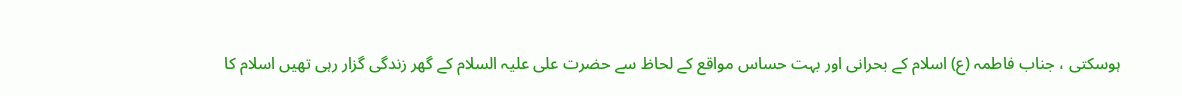ہوسكتى ، جناب فاطمہ (ع) اسلام كے بحرانى اور بہت حساس مواقع كے لحاظ سے حضرت على عليہ السلام كے گھر زندگى گزار رہى تھيں اسلام كا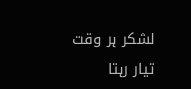لشكر ہر وقت تيار رہتا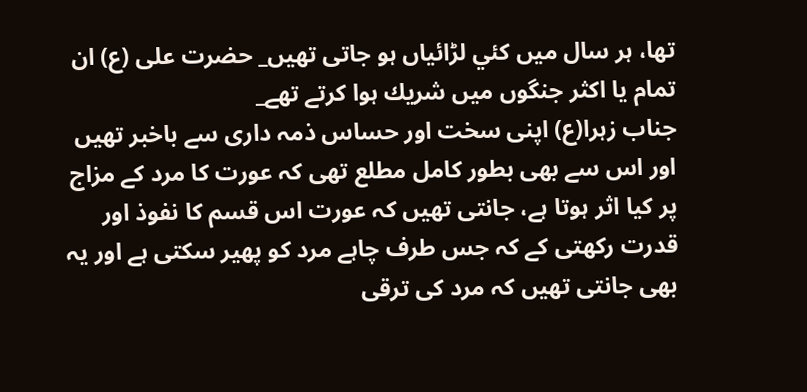تھا، ہر سال ميں كئي لڑائياں ہو جاتى تھيں_ حضرت على (ع) ان تمام يا اكثر جنگوں ميں شريك ہوا كرتے تھے_
جناب زہرا(ع) اپنى سخت اور حساس ذمہ دارى سے باخبر تھيں اور اس سے بھى بطور كامل مطلع تھى كہ عورت كا مرد كے مزاج پر كيا اثر ہوتا ہے، جانتى تھيں كہ عورت اس قسم كا نفوذ اور قدرت ركھتى كے كہ جس طرف چاہے مرد كو پھير سكتى ہے اور يہ بھى جانتى تھيں كہ مرد كى ترقى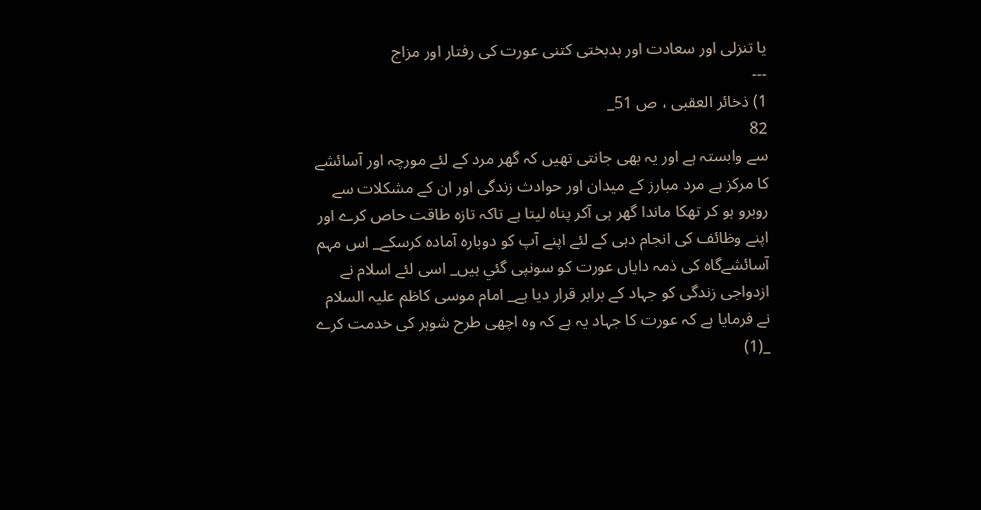يا تنزلى اور سعادت اور بدبختى كتنى عورت كى رفتار اور مزاج
---
1) ذخائر العقبى ، ص 51_
82
سے وابستہ ہے اور يہ بھى جانتى تھيں كہ گھر مرد كے لئے مورچہ اور آسائشے كا مركز ہے مرد مبارز كے ميدان اور حوادث زندگى اور ان كے مشكلات سے روبرو ہو كر تھكا ماندا گھر ہى آكر پناہ ليتا ہے تاكہ تازہ طاقت حاص كرے اور اپنے وظائف كى انجام دہى كے لئے اپنے آپ كو دوبارہ آمادہ كرسكے_ اس مہم آسائشےگاہ كى ذمہ داياں عورت كو سونپى گئي ہيں_ اسى لئے اسلام نے ازدواجى زندگى كو جہاد كے برابر قرار ديا ہے_ امام موسى كاظم عليہ السلام نے فرمايا ہے كہ عورت كا جہاد يہ ہے كہ وہ اچھى طرح شوہر كى خدمت كرے _(1)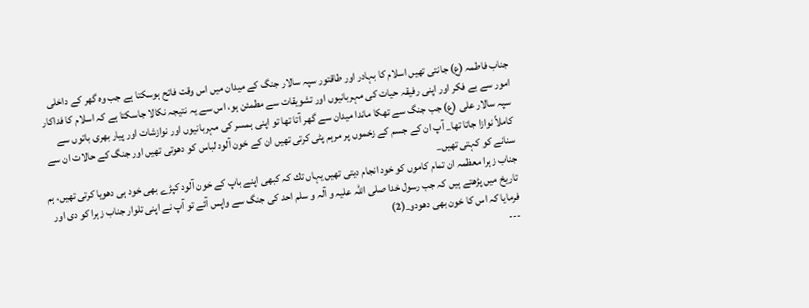جناب فاطمہ (ع) جانتى تھيں اسلام كا بہادر اور طاقتور سپہ سالار جنگ كے ميدان ميں اس وقت فاتح ہوسكتا ہے جب وہ گھر كے داخلى امور سے بے فكر اور اپنى رفيقہ حيات كى مہربانيوں اور تشويقات سے مطمئن ہو، اس سے يہ نتيجہ نكالا جاسكتا ہے كہ اسلام كا فداكار سپہ سالار على (ع) جب جنگ سے تھكا ماندا ميدان سے گھر آتا تھا تو اپنى ہمسر كى مہربانيوں اور نوازشات اور پيار بھرى باتوں سے كاملاً نوازا جاتا تھا_ آپ ان كے جسم كے زخموں پر مرہم پٹى كرتى تھيں ان كے خون آلود لباس كو دھوتى تھيں اور جنگ كے حالات ان سے سنانے كو كہتى تھيں_
جناب زہرا معظمہ ان تمام كاموں كو خود انجام ديتى تھيں يہاں تك كہ كبھى اپنے باپ كے خون آلود كپڑے بھى خود ہى دھويا كرتى تھيں، ہم تاريخ ميں پڑھتے ہيں كہ جب رسول خدا صلى اللہ عليہ و آلہ و سلم احد كى جنگ سے واپس آئے تو آپ نے اپنى تلوار جناب زہرا كو دى اور فرمايا كہ اس كا خون بھى دھودو_(2)
---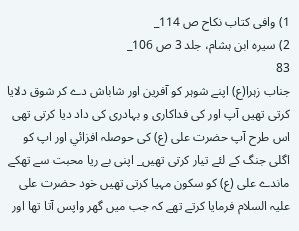1) وافى كتاب نكاح ص 114_
2) سيرہ ابن ہشام، جلد 3 ص 106_
83
جناب زہرا(ع) اپنے شوہر كو آفرين اور شاباش دے كر شوق دلايا كرتى تھيں آپ اور كى فداكارى و بہادرى كى داد ديا كرتى تھى اس طرح آپ حضرت على (ع) كى حوصلہ افزائي اور اپ كو اگلى جنگ كے لئے تيار كرتى تھيں_ اپنى بے ريا محبت سے تھكے ماندے على (ع) كو سكون مہيا كرتى تھيں خود حضرت على عليہ السلام فرمايا كرتے تھے كہ جب ميں گھر واپس آتا تھا اور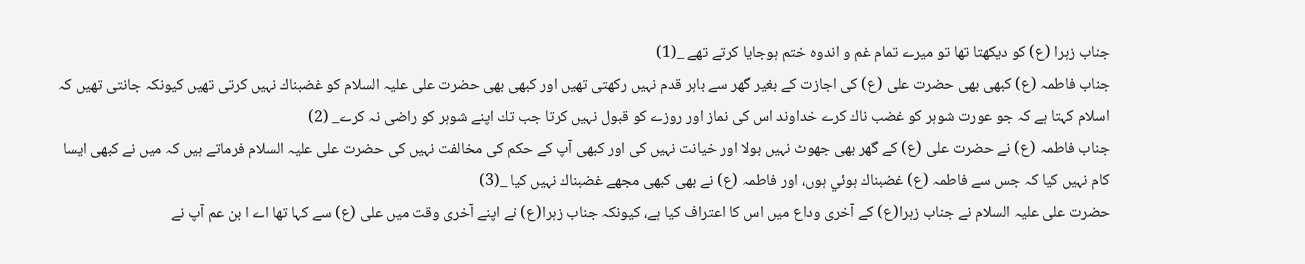جناب زہرا (ع) كو ديكھتا تھا تو ميرے تمام غم و اندوہ ختم ہوجايا كرتے تھے _(1)
جناب فاطمہ (ع) كبھى بھى حضرت على (ع) كى اجازت كے بغير گھر سے باہر قدم نہيں ركھتى تھيں اور كبھى بھى حضرت على عليہ السلام كو غضبناك نہيں كرتى تھيں كيونكہ جانتى تھيں كہ اسلام كہتا ہے كہ جو عورت شوہر كو غضب ناك كرے خداوند اس كى نماز اور روزے كو قبول نہيں كرتا جب تك اپنے شوہر كو راضى نہ كرے_ (2)
جناب فاطمہ (ع) نے حضرت على (ع) كے گھر بھى جھوٹ نہيں بولا اور خيانت نہيں كى اور كبھى آپ كے حكم كى مخالفت نہيں كى حضرت على عليہ السلام فرماتے ہيں كہ ميں نے كبھى ايسا كام نہيں كيا كہ جس سے فاطمہ (ع) غضبناك ہوئي ہوں، اور فاطمہ (ع) نے بھى كبھى مجھے غضبناك نہيں كيا _(3)
حضرت على عليہ السلام نے جناب زہرا(ع) كے آخرى وداع ميں اس كا اعتراف كيا ہے، كيونكہ جناب زہرا(ع) نے اپنے آخرى وقت ميں على (ع) سے كہا تھا اے ا بن عم آپ نے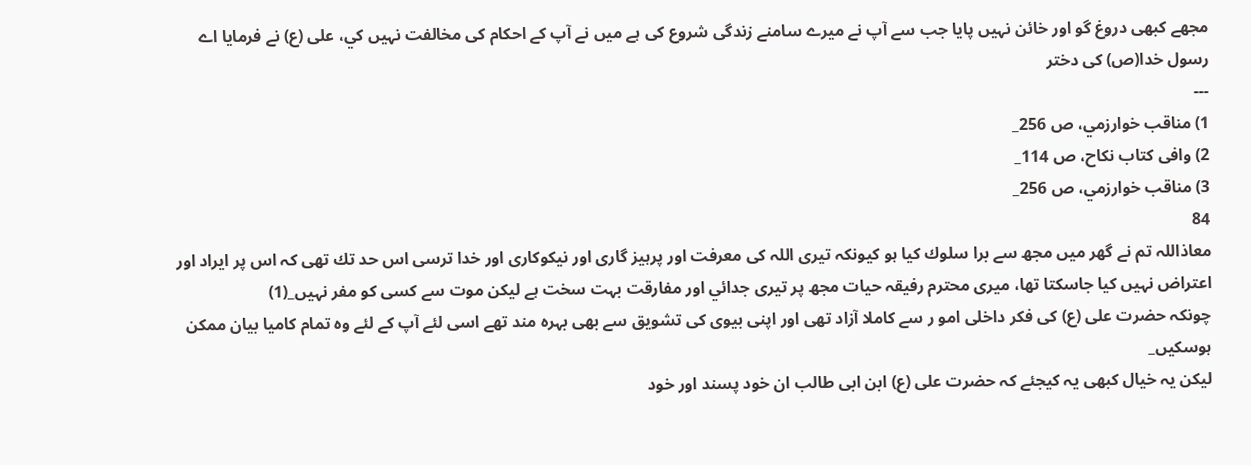مجھے كبھى دروغ گو اور خائن نہيں پايا جب سے آپ نے ميرے سامنے زندگى شروع كى ہے ميں نے آپ كے احكام كى مخالفت نہيں كي، على (ع) نے فرمايا اے رسول خدا(ص) كى دختر
---
1) مناقب خوارزمي، ص 256_
2) وافى كتاب نكاح، ص 114_
3) مناقب خوارزمي، ص 256_
84
معاذاللہ تم نے گھر ميں مجھ سے برا سلوك كيا ہو كيونكہ تيرى اللہ كى معرفت اور پرہيز گارى اور نيكوكارى اور خدا ترسى اس حد تك تھى كہ اس پر ايراد اور اعتراض نہيں كيا جاسكتا تھا، ميرى محترم رفيقہ حيات مجھ پر تيرى جدائي اور مفارقت بہت سخت ہے ليكن موت سے كسى كو مفر نہيں_(1)
چونكہ حضرت على (ع) كى فكر داخلى امو ر سے كاملا آزاد تھى اور اپنى بيوى كى تشويق سے بھى بہرہ مند تھے اسى لئے آپ كے لئے وہ تمام كاميا بيان ممكن ہوسكيں_
ليكن يہ خيال كبھى يہ كيجئے كہ حضرت على (ع) ابن ابى طالب ان خود پسند اور خود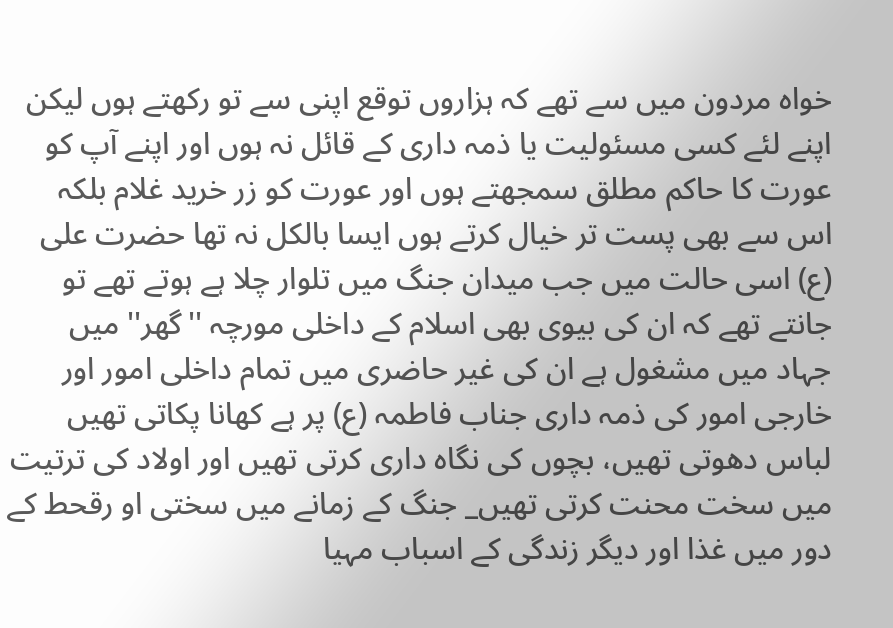خواہ مردون ميں سے تھے كہ ہزاروں توقع اپنى سے تو ركھتے ہوں ليكن اپنے لئے كسى مسئوليت يا ذمہ دارى كے قائل نہ ہوں اور اپنے آپ كو عورت كا حاكم مطلق سمجھتے ہوں اور عورت كو زر خريد غلام بلكہ اس سے بھى پست تر خيال كرتے ہوں ايسا بالكل نہ تھا حضرت على (ع) اسى حالت ميں جب ميدان جنگ ميں تلوار چلا ہے ہوتے تھے تو جانتے تھے كہ ان كى بيوى بھى اسلام كے داخلى مورچہ ''گھر'' ميں جہاد ميں مشغول ہے ان كى غير حاضرى ميں تمام داخلى امور اور خارجى امور كى ذمہ دارى جناب فاطمہ (ع) پر ہے كھانا پكاتى تھيں لباس دھوتى تھيں، بچوں كى نگاہ دارى كرتى تھيں اور اولاد كى ترتيت ميں سخت محنت كرتى تھيں_ جنگ كے زمانے ميں سختى او رقحط كے دور ميں غذا اور ديگر زندگى كے اسباب مہيا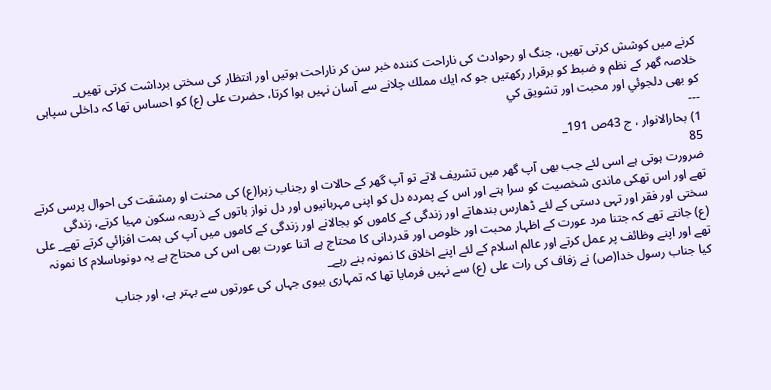كرنے ميں كوشش كرتى تھيں، جنگ او رحوادث كى ناراحت كنندہ خبر سن كر ناراحت ہوتيں اور انتظار كى سختى برداشت كرتى تھيں_
خلاصہ گھر كے نظم و ضبط كو برقرار ركھتيں جو كہ ايك مملك چلانے سے آسان نہيں ہوا كرتا، حضرت على (ع) كو احساس تھا كہ داخلى سپاہى كو بھى دلجوئي اور محبت اور تشويق كي
---
1) بحارالانوار ، ج 43ص 191_
85
ضرورت ہوتى ہے اسى لئے جب بھى آپ گھر ميں تشريف لاتے تو آپ گھر كے حالات او رجناب زہرا(ع) كى محنت او رمشقت كى احوال پرسى كرتے تھے اور اس تھكى ماندى شخصيت كو سرا ہتے اور اس كے پمردہ دل كو اپنى مہربانيوں اور دل نواز باتوں كے ذريعہ سكون مہيا كرتے، زندگى سختى اور فقر اور تہى دستى كے لئے ڈھارس بندھاتے اور زندگى كے كاموں كو بجالانے اور زندگى كے كاموں ميں آپ كى ہمت افزائي كرتے تھے_ على (ع) جانتے تھے كہ جتنا مرد عورت كے اظہار محبت اور خلوص اور قدردانى كا محتاج ہے اتنا عورت بھى اس كى محتاج ہے يہ دونوںاسلام كا نمونہ تھے اور اپنے وظائف پر عمل كرتے اور عالم اسلام كے لئے اپنے اخلاق كا نمونہ بنے رہے_
كيا جناب رسول خدا(ص) نے زفاف كى رات على (ع) سے نہيں فرمايا تھا كہ تمہارى بيوى جہاں كى عورتوں سے بہتر ہے، اور جناب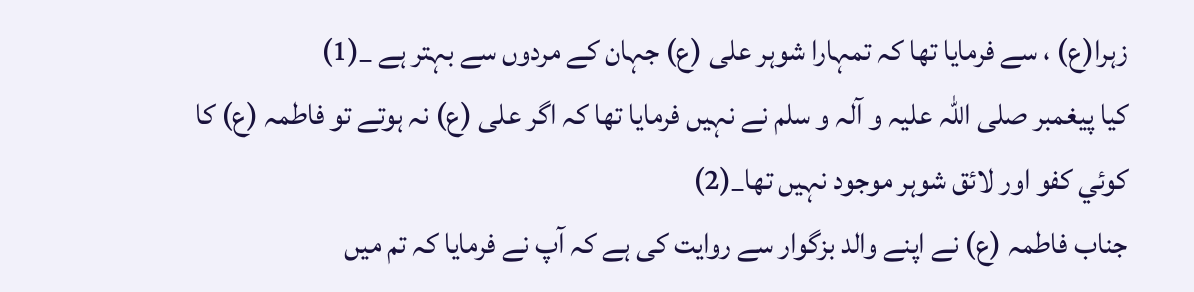زہرا(ع) ، سے فرمايا تھا كہ تمہارا شوہر على (ع) جہان كے مردوں سے بہتر ہے _(1)
كيا پيغمبر صلى اللہ عليہ و آلہ و سلم نے نہيں فرمايا تھا كہ اگر على (ع) نہ ہوتے تو فاطمہ (ع) كا كوئي كفو اور لائق شوہر موجود نہيں تھا_(2)
جناب فاطمہ (ع) نے اپنے والد بزگوار سے روايت كى ہے كہ آپ نے فرمايا كہ تم ميں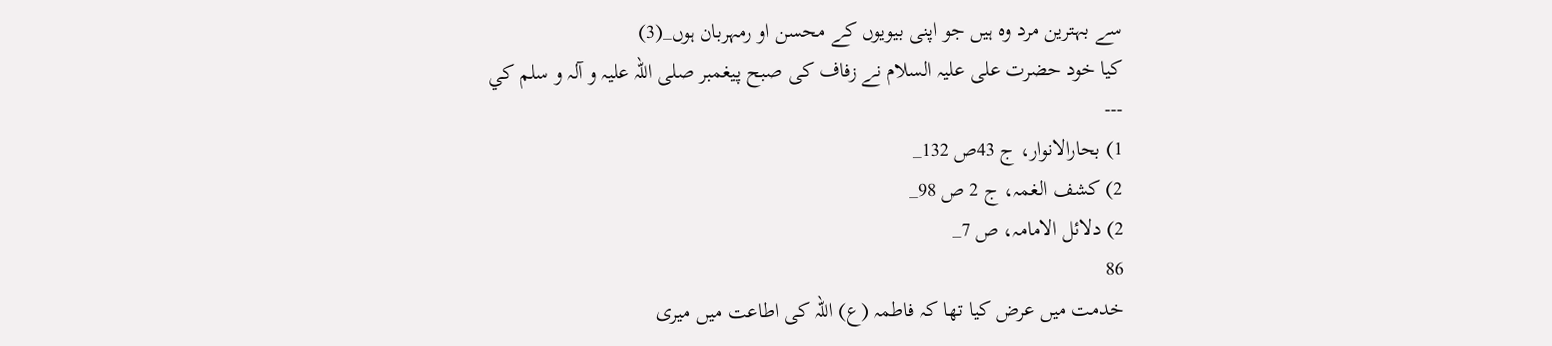سے بہترين مرد وہ ہيں جو اپنى بيويوں كے محسن او رمہربان ہوں_(3)
كيا خود حضرت على عليہ السلام نے زفاف كى صبح پيغمبر صلى اللہ عليہ و آلہ و سلم كي
---
1) بحارالانوار، ج 43ص 132_
2) كشف الغمہ، ج 2 ص 98_
2) دلائل الامامہ، ص 7_
86
خدمت ميں عرض كيا تھا كہ فاطمہ (ع) اللہ كى اطاعت ميں ميرى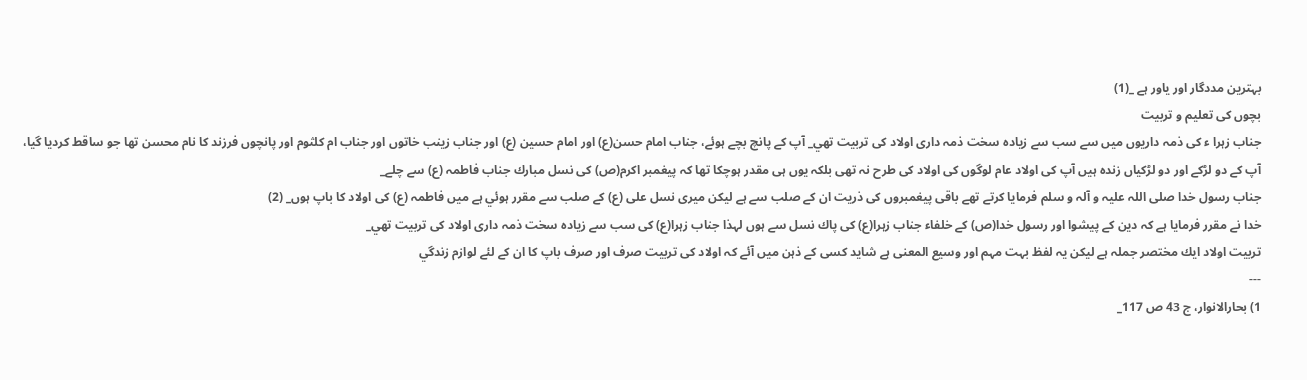بہترين مددگار اور ياور ہے _(1)
بچوں كى تعليم و تربيت
جناب زہرا ء كى ذمہ داريوں ميں سے سب سے زيادہ سخت ذمہ دارى اولاد كى تربيت تھي_ آپ كے پانچ بچے ہوئے، جناب امام حسن(ع) اور امام حسين (ع) اور جناب زينب خاتوں اور جناب ام كلثوم اور پانچوں فرزند كا نام محسن تھا جو ساقط كرديا گيا، آپ كے دو لڑكے اور دو لڑكياں زندہ ہيں آپ كى اولاد عام لوگوں كى اولاد كى طرح نہ تھى بلكہ يوں ہى مقدر ہوچكا تھا كہ پيغمبر اكرم(ص) كى نسل مبارك جناب فاطمہ (ع) سے چلے_
جناب رسول خدا صلى اللہ عليہ و آلہ و سلم فرمايا كرتے تھے باقى پيغمبروں كى ذريت ان كے صلب سے ہے ليكن ميرى نسل على (ع) كے صلب سے مقرر ہوئي ہے ميں فاطمہ (ع) كى اولاد كا باپ ہوں_ (2)
خدا نے مقرر فرمايا ہے كہ دين كے پيشوا اور رسول خدا(ص) كے خلفاء جناب زہرا(ع) كى پاك نسل سے ہوں لہذا جناب زہرا(ع) كى سب سے زيادہ سخت ذمہ دارى اولاد كى تربيت تھي_
تربيت اولاد ايك مختصر جملہ ہے ليكن يہ لفظ بہت مہم اور وسيع المعنى ہے شايد كسى كے ذہن ميں آئے كہ اولاد كى تربيت صرف اور صرف باپ كا ان كے لئے لوازم زندگي
---
1) بحارالانوار، ج 43 ص 117_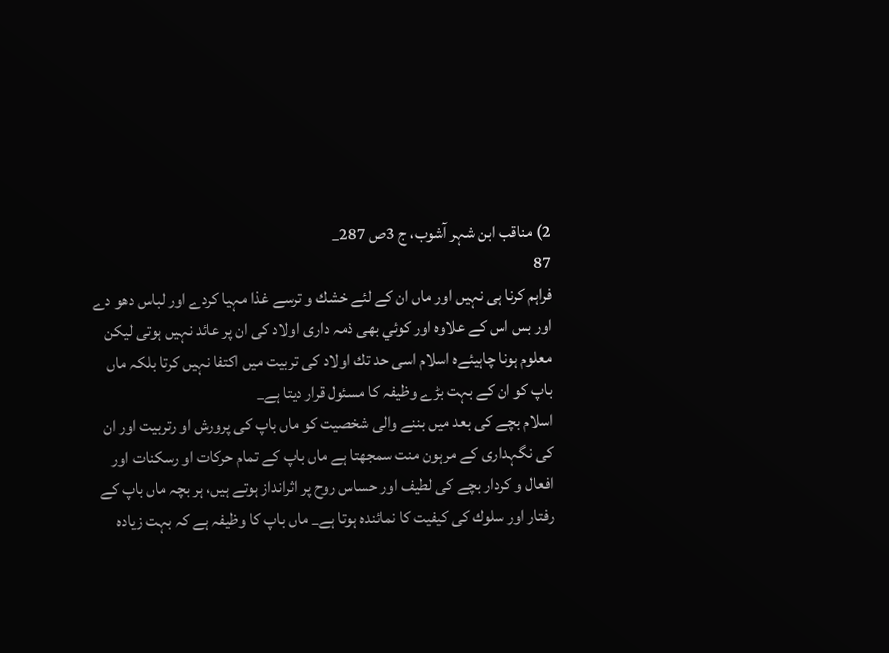2) مناقب ابن شہر آشوب، ج 3ص 287_
87
فراہم كرنا ہى نہيں اور ماں ان كے لئے خشك و ترسے غذا مہيا كردے اور لباس دھو دے اور بس اس كے علاوہ اور كوئي بھى ذمہ دارى اولاد كى ان پر عائد نہيں ہوتى ليكن معلوم ہونا چاہيئےہ اسلام اسى حد تك اولاد كى تربيت ميں اكتفا نہيں كرتا بلكہ ماں باپ كو ان كے بہت بڑے وظيفہ كا مسئول قرار ديتا ہے_
اسلام بچے كى بعد ميں بننے والى شخصيت كو ماں باپ كى پرورش او رتربيت اور ان كى نگہدارى كے مرہون منت سمجھتا ہے ماں باپ كے تمام حركات او رسكنات اور افعال و كردار بچے كى لطيف اور حساس روح پر اثرانداز ہوتے ہيں، ہر بچہ ماں باپ كے رفتار اور سلوك كى كيفيت كا نمائندہ ہوتا ہے_ ماں باپ كا وظيفہ ہے كہ بہت زيادہ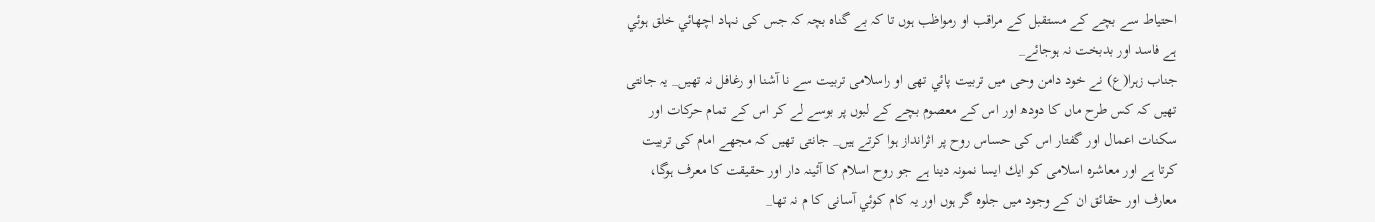احتياط سے بچے كے مستقبل كے مراقب او رمواظب ہوں تا كہ بے گناہ بچہ كہ جس كى نہاد اچھائي خلق ہوئي ہے فاسد اور بدبخت نہ ہوجائے_
جناب زہرا(ع) نے خود دامن وحى ميں تربيت پائي تھى او راسلامى تربيت سے نا آشنا او رغافل نہ تھيں_ يہ جانتى تھيں كہ كس طرح ماں كا دودھ اور اس كے معصوم بچے كے لبوں پر بوسے لے كر اس كے تمام حركات اور سكنات اعمال اور گفتار اس كى حساس روح پر اثرانداز ہوا كرتے ہيں_ جانتى تھيں كہ مجھے امام كى تربيت كرتا ہے اور معاشرہ اسلامى كو ايك ايسا نمونہ دينا ہے جو روح اسلام كا آئينہ دار اور حقيقت كا معرف ہوگا، معارف اور حقائق ان كے وجود ميں جلوہ گر ہوں اور يہ كام كوئي آسانى كا م نہ تھا_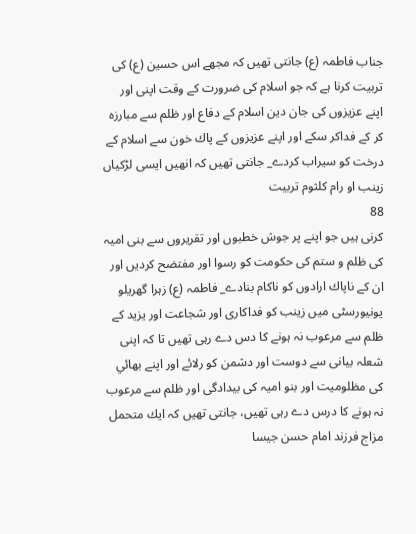جناب فاطمہ (ع) جانتى تھيں كہ مجھے اس حسين (ع) كى تربيت كرنا ہے كہ جو اسلام كى ضرورت كے وقت اپنى اور اپنے عزيزوں كى جان دين اسلام كے دفاع اور ظلم سے مبارزہ كر كے فداكر سكے اور اپنے عزيزوں كے پاك خون سے اسلام كے درخت كو سيراب كردے_ جانتى تھيں كہ انھيں ايسى لڑكياں زينب او رام كلثوم تربيت
88
كرنى ہيں جو اپنے پر جوش خطبوں اور تقريروں سے بنى اميہ كى ظلم و ستم كى حكومت كو رسوا اور مفتضح كرديں اور ان كے ناپاك ارادوں كو ناكام بنادے_ فاطمہ (ع) زہرا گھريلو يونيورسٹى ميں زينب كو فداكارى اور شجاعت اور يزيد كے ظلم سے مرعوب نہ ہونے كا دس دے رہى تھيں تا كہ اپنى شعلہ بيانى سے دوست اور دشمن كو رلائے اور اپنے بھائي كى مظلوميت اور بنو اميہ كى بيدادگى اور ظلم سے مرعوب نہ ہونے كا درس دے رہى تھيں، جانتى تھيں كہ ايك متحمل مزاج فرزند امام حسن جيسا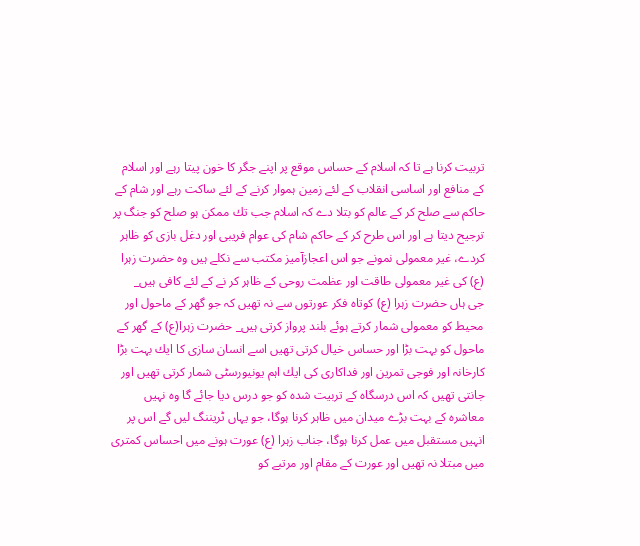تربيت كرنا ہے تا كہ اسلام كے حساس موقع پر اپنے جگر كا خون پيتا رہے اور اسلام كے منافع اور اساسى انقلاب كے لئے زمين ہموار كرنے كے لئے ساكت رہے اور شام كے حاكم سے صلح كر كے عالم كو بتلا دے كہ اسلام جب تك ممكن ہو صلح كو جنگ پر ترجيح ديتا ہے اور اس طرح كر كے حاكم شام كى عوام فريبى اور دغل بازى كو ظاہر كردے، غير معمولى نمونے جو اس اعجازآميز مكتب سے نكلے ہيں وہ حضرت زہرا (ع) كى غير معمولى طاقت اور عظمت روحى كے ظاہر كر نے كے لئے كافى ہيں_
جى ہاں حضرت زہرا (ع) كوتاہ فكر عورتوں سے نہ تھيں كہ جو گھر كے ماحول اور محيط كو معمولى شمار كرتے ہوئے بلند پرواز كرتى ہيں_ حضرت زہرا(ع) كے گھر كے ماحول كو بہت بڑا اور حساس خيال كرتى تھيں اسے انسان سازى كا ايك بہت بڑا كارخانہ اور فوجى تمرين اور فداكارى كى ايك اہم يونيورسٹى شمار كرتى تھيں اور جانتى تھيں كہ اس درسگاہ كے تربيت شدہ كو جو درس ديا جائے گا وہ نہيں معاشرہ كے بہت بڑے ميدان ميں ظاہر كرنا ہوگا، جو يہاں ٹريننگ ليں گے اس پر انہيں مستقبل ميں عمل كرنا ہوگا، جناب زہرا (ع) عورت ہونے ميں احساس كمترى ميں مبتلا نہ تھيں اور عورت كے مقام اور مرتبے كو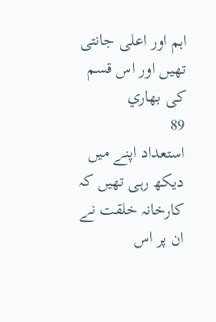اہم اور اعلى جانتى تھيں اور اس قسم كى بھاري
89
استعداد اپنے ميں ديكھ رہى تھيں كہ كارخانہ خلقت نے ان پر اس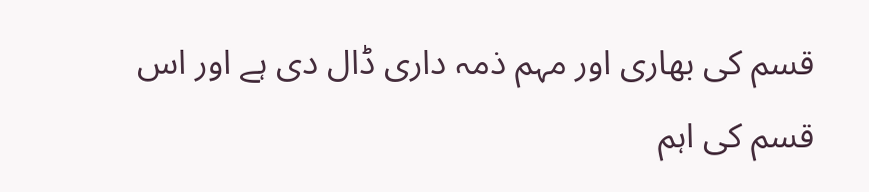قسم كى بھارى اور مہم ذمہ دارى ڈال دى ہے اور اس قسم كى اہم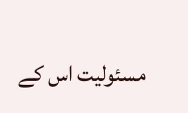مسئوليت اس كے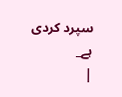سپرد كردى ہے_
|